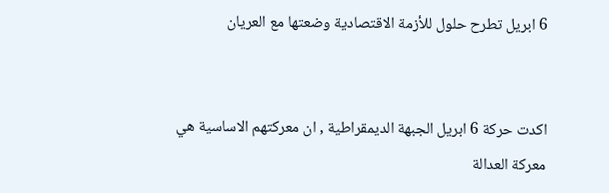6 ابريل تطرح حلول للأزمة الاقتصادية وضعتها مع العريان


اكدت حركة 6 ابريل الجبهة الديمقراطية , ان معركتهم الاساسية هي معركة العدالة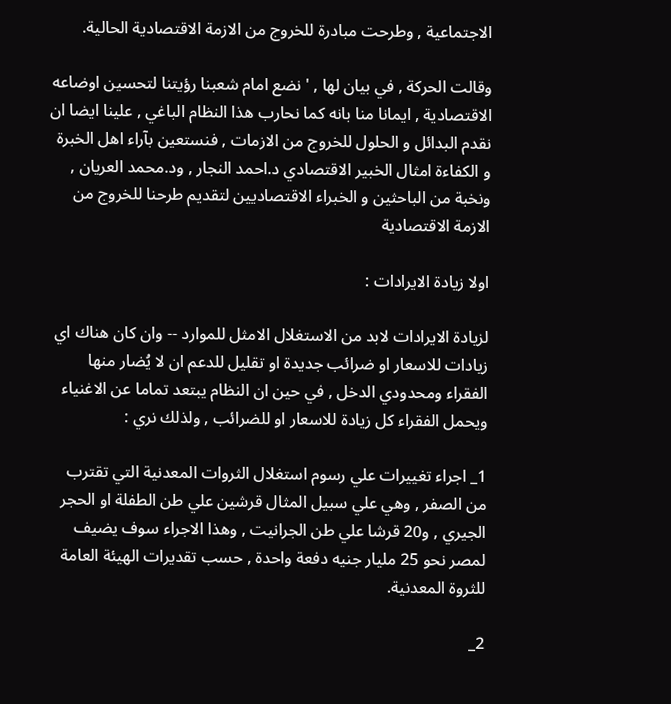الاجتماعية , وطرحت مبادرة للخروج من الازمة الاقتصادية الحالية.

وقالت الحركة , في بيان لها , ' نضع امام شعبنا رؤيتنا لتحسين اوضاعه الاقتصادية , ايمانا منا بانه كما نحارب هذا النظام الباغي , علينا ايضا ان نقدم البدائل و الحلول للخروج من الازمات , فنستعين بآراء اهل الخبرة و الكفاءة امثال الخبير الاقتصادي د.احمد النجار , ود.محمد العريان , ونخبة من الباحثين و الخبراء الاقتصاديين لتقديم طرحنا للخروج من الازمة الاقتصادية

اولا زيادة الايرادات :

لزيادة الايرادات لابد من الاستغلال الامثل للموارد -- وان كان هناك اي زيادات للاسعار او ضرائب جديدة او تقليل للدعم ان لا يُضار منها الفقراء ومحدودي الدخل , في حين ان النظام يبتعد تماما عن الاغنياء ويحمل الفقراء كل زيادة للاسعار او للضرائب , ولذلك نري :

1_ اجراء تغييرات علي رسوم استغلال الثروات المعدنية التي تقترب من الصفر , وهي علي سبيل المثال قرشين علي طن الطفلة او الحجر الجيري , و20 قرشا علي طن الجرانيت , وهذا الاجراء سوف يضيف لمصر نحو 25 مليار جنيه دفعة واحدة , حسب تقديرات الهيئة العامة للثروة المعدنية.

2_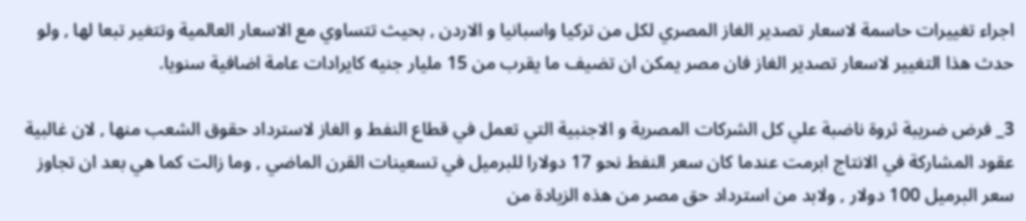اجراء تغييرات حاسمة لاسعار تصدير الغاز المصري لكل من تركيا واسبانيا و الاردن , بحيث تتساوي مع الاسعار العالمية وتتغير تبعا لها , ولو حدث هذا التغيير لاسعار تصدير الغاز فان مصر يمكن ان تضيف ما يقرب من 15 مليار جنيه كايرادات عامة اضافية سنويا.

3_ فرض ضريبة ثروة ناضبة علي كل الشركات المصرية و الاجنبية التي تعمل في قطاع النفط و الغاز لاسترداد حقوق الشعب منها , لان غالبية عقود المشاركة في الانتاج ابرمت عندما كان سعر النفط نحو 17 دولارا للبرميل في تسعينات القرن الماضي , وما زالت كما هي بعد ان تجاوز سعر البرميل 100 دولار , ولابد من استرداد حق مصر من هذه الزيادة من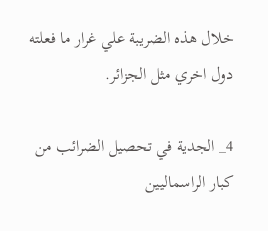خلال هذه الضريبة علي غرار ما فعلته دول اخري مثل الجزائر.

4_ الجدية في تحصيل الضرائب من كبار الراسماليين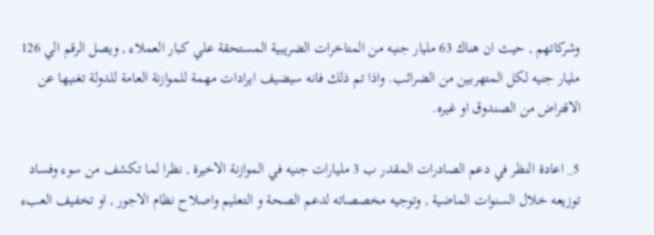وشركاتهم , حيث ان هناك 63 مليار جنيه من المتاخرات الضريبية المستحقة علي كبار العملاء , ويصل الرقم الي 126 مليار جنيه لكل المتهربين من الضرائب. واذا تم ذلك فانه سيضيف ايرادات مهمة للموازنة العامة للدولة تغنيها عن الاقتراض من الصندوق او غيره.

5_ اعادة النظر في دعم الصادرات المقدر ب 3 مليارات جنيه في الموازنة الاخيرة , نظرا لما تكشف من سوء وفساد توزيعه خلال السنوات الماضية , وتوجيه مخصصاته لدعم الصحة و التعليم واصلاح نظام الاجور , او تخفيف العبء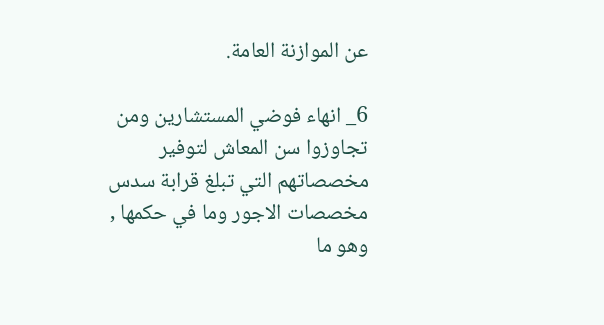عن الموازنة العامة.

6_ انهاء فوضي المستشارين ومن تجاوزوا سن المعاش لتوفير مخصصاتهم التي تبلغ قرابة سدس مخصصات الاجور وما في حكمها , وهو ما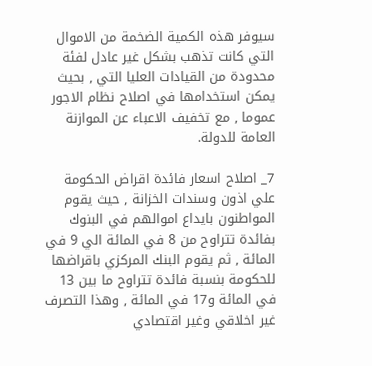سيوفر هذه الكمية الضخمة من الاموال التي كانت تذهب بشكل غير عادل لفئة محدودة من القيادات العليا التي , بحيث يمكن استخدامها في اصلاح نظام الاجور عموما , مع تخفيف الاعباء عن الموازنة العامة للدولة.

7_ اصلاح اسعار فائدة اقراض الحكومة علي اذون وسندات الخزانة , حيث يقوم المواطنون بايداع اموالهم في البنوك بفائدة تتراوح من 8 في المائة الي 9 في المائة , ثم يقوم البنك المركزي باقراضها للحكومة بنسبة فائدة تتراوح ما بين 13 في المائة و17 في المائة , وهذا التصرف غير اخلاقي وغير اقتصادي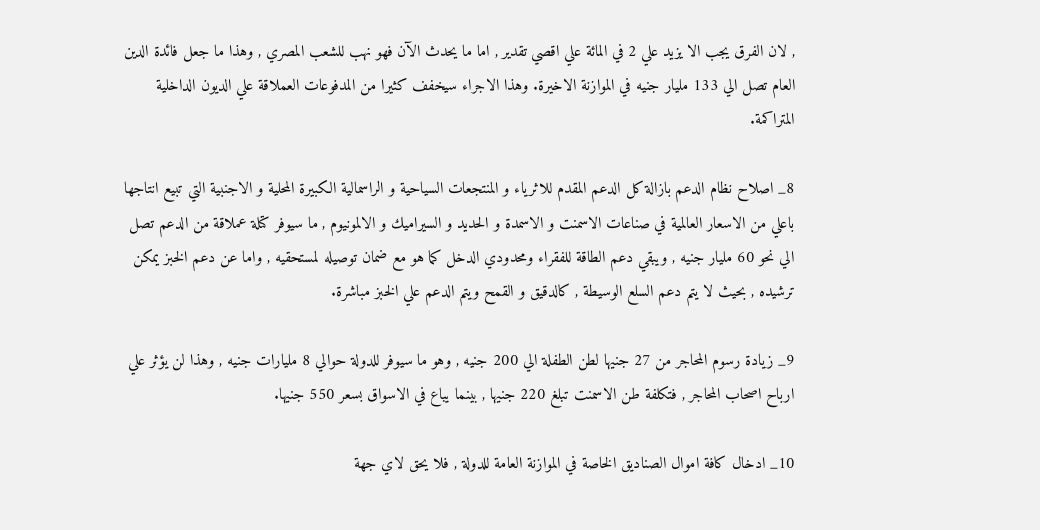, لان الفرق يجب الا يزيد علي 2 في المائة علي اقصي تقدير , اما ما يحدث الآن فهو نهب للشعب المصري , وهذا ما جعل فائدة الدين العام تصل الي 133 مليار جنيه في الموازنة الاخيرة. وهذا الاجراء سيخفف كثيرا من المدفوعات العملاقة علي الديون الداخلية المتراكمة.

8_ اصلاح نظام الدعم بازالة كل الدعم المقدم للاثرياء و المنتجعات السياحية و الراسمالية الكبيرة المحلية و الاجنبية التي تبيع انتاجها باعلي من الاسعار العالمية في صناعات الاسمنت و الاسمدة و الحديد و السيراميك و الالمونيوم , ما سيوفر كتلة عملاقة من الدعم تصل الي نحو 60 مليار جنيه , ويبقي دعم الطاقة للفقراء ومحدودي الدخل كما هو مع ضمان توصيله لمستحقيه , واما عن دعم الخبز يمكن ترشيده , بحيث لا يتم دعم السلع الوسيطة , كالدقيق و القمح ويتم الدعم علي الخبز مباشرة.

9_ زيادة رسوم المحاجر من 27 جنيها لطن الطفلة الي 200 جنيه , وهو ما سيوفر للدولة حوالي 8 مليارات جنيه , وهذا لن يؤثر علي ارباح اصحاب المحاجر , فتكلفة طن الاسمنت تبلغ 220 جنيها , بينما يباع في الاسواق بسعر 550 جنيها.

10_ ادخال كافة اموال الصناديق الخاصة في الموازنة العامة للدولة , فلا يحق لاي جهة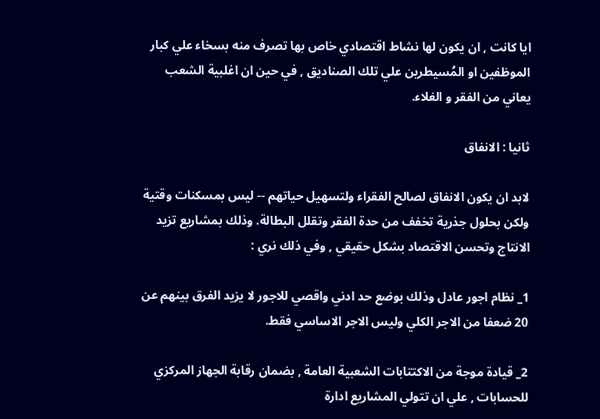ايا كانت , ان يكون لها نشاط اقتصادي خاص بها تصرف منه بسخاء علي كبار الموظفين او المُسيطرين علي تلك الصناديق , في حين ان اغلبية الشعب يعاني من الفقر و الغلاء.

ثانيا : الانفاق

لابد ان يكون الانفاق لصالح الفقراء ولتسهيل حياتهم -- ليس بمسكنات وقتية ولكن بحلول جذرية تخفف من حدة الفقر وتقلل البطالة. وذلك بمشاريع تزيد الانتاج وتحسن الاقتصاد بشكل حقيقي , وفي ذلك نري :

1_ نظام اجور عادل وذلك بوضع حد ادني واقصي للاجور لا يزيد الفرق بينهم عن 20 ضعفا من الاجر الكلي وليس الاجر الاساسي فقط.

2_ قيادة موجة من الاكتتابات الشعبية العامة , بضمان رقابة الجهاز المركزي للحسابات , علي ان تتولي المشاريع ادارة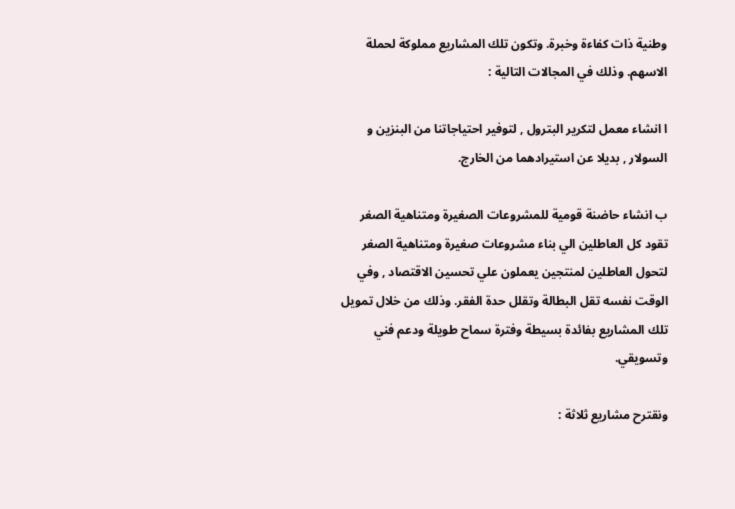وطنية ذات كفاءة وخبرة. وتكون تلك المشاريع مملوكة لحملة الاسهم. وذلك في المجالات التالية :

ا انشاء معمل لتكرير البترول , لتوفير احتياجاتنا من البنزين و السولار , بديلا عن استيرادهما من الخارج.

ب انشاء حاضنة قومية للمشروعات الصغيرة ومتناهية الصغر تقود كل العاطلين الي بناء مشروعات صغيرة ومتناهية الصغر لتحول العاطلين لمنتجين يعملون علي تحسين الاقتصاد , وفي الوقت نفسه تقل البطالة وتقلل حدة الفقر. وذلك من خلال تمويل تلك المشاريع بفائدة بسيطة وفترة سماح طويلة ودعم فني وتسويقي.

ونقترح مشاريع ثلاثة :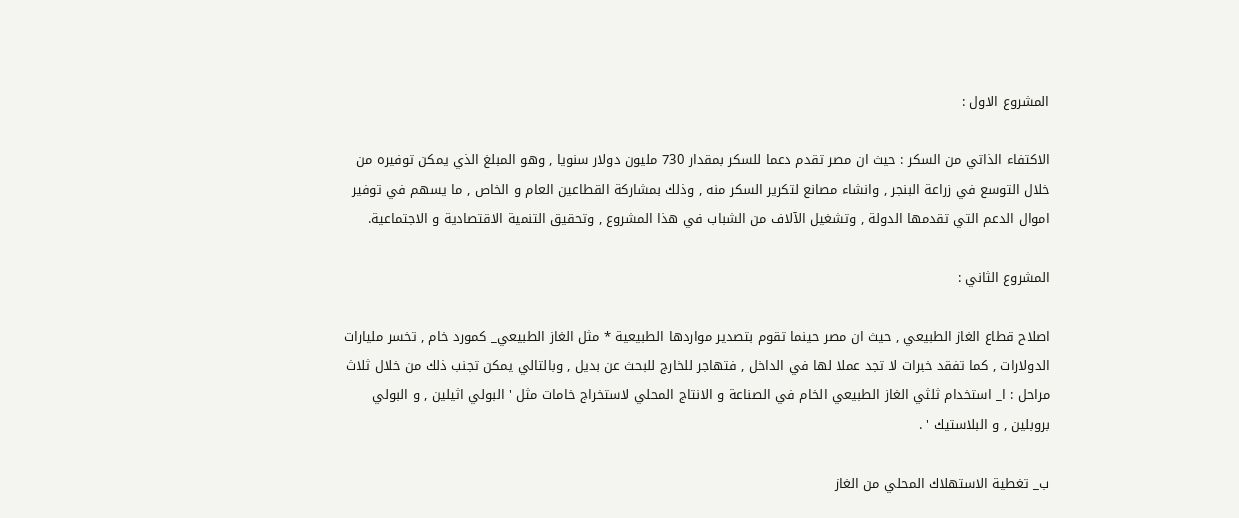المشروع الاول :

الاكتفاء الذاتي من السكر : حيث ان مصر تقدم دعما للسكر بمقدار 730 مليون دولار سنويا , وهو المبلغ الذي يمكن توفيره من خلال التوسع في زراعة البنجر , وانشاء مصانع لتكرير السكر منه , وذلك بمشاركة القطاعين العام و الخاص , ما يسهم في توفير اموال الدعم التي تقدمها الدولة , وتشغيل الآلاف من الشباب في هذا المشروع , وتحقيق التنمية الاقتصادية و الاجتماعية.

المشروع الثاني :

اصلاح قطاع الغاز الطبيعي , حيث ان مصر حينما تقوم بتصدير مواردها الطبيعية * مثل الغاز الطبيعي_ كمورد خام , تخسر مليارات الدولارات , كما تفقد خبرات لا تجد عملا لها في الداخل , فتهاجر للخارج للبحث عن بديل , وبالتالي يمكن تجنب ذلك من خلال ثلاث مراحل : ا_ استخدام ثلثي الغاز الطبيعي الخام في الصناعة و الانتاج المحلي لاستخراج خامات مثل ' البولي اثيلين , و البولي بروبلين , و البلاستيك ' .

ب_ تغطية الاستهلاك المحلي من الغاز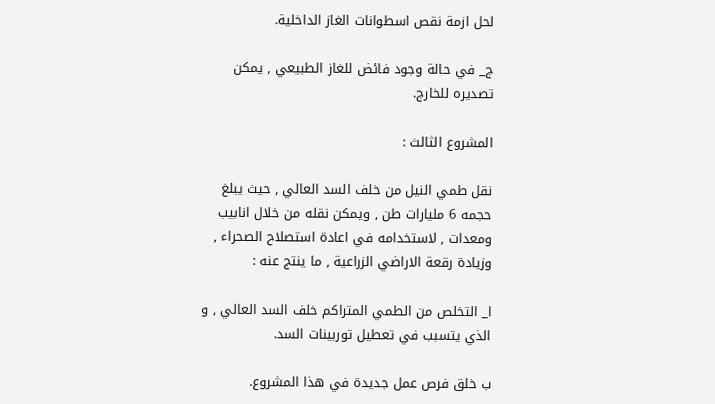لحل ازمة نقص اسطوانات الغاز الداخلية.

ج_ في حالة وجود فائض للغاز الطبيعي , يمكن تصديره للخارج.

المشروع الثالث :

نقل طمي النيل من خلف السد العالي , حيث يبلغ حجمه 6 مليارات طن , ويمكن نقله من خلال انابيب ومعدات , لاستخدامه في اعادة استصلاح الصحراء , وزيادة رقعة الاراضي الزراعية , ما ينتج عنه :

ا_ التخلص من الطمي المتراكم خلف السد العالي , و الذي يتسبب في تعطيل توربينات السد.

ب خلق فرص عمل جديدة في هذا المشروع.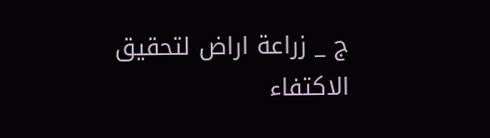ج _ زراعة اراض لتحقيق الاكتفاء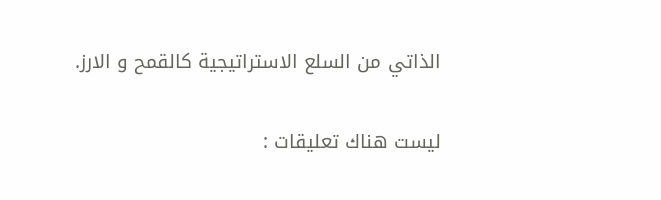الذاتي من السلع الاستراتيجية كالقمح و الارز.

ليست هناك تعليقات :